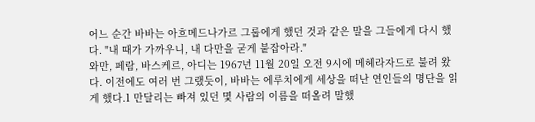어느 순간 바바는 아흐메드나가르 그룹에게 했던 것과 같은 말을 그들에게 다시 했다. "내 때가 가까우니, 내 다만을 굳게 붙잡아라."
와만, 페람, 바스케르, 아디는 1967년 11월 20일 오전 9시에 메헤라자드로 불려 왔다. 이전에도 여러 번 그랬듯이, 바바는 에루치에게 세상을 떠난 연인들의 명단을 읽게 했다.1 만달리는 빠져 있던 몇 사람의 이름을 떠올려 말했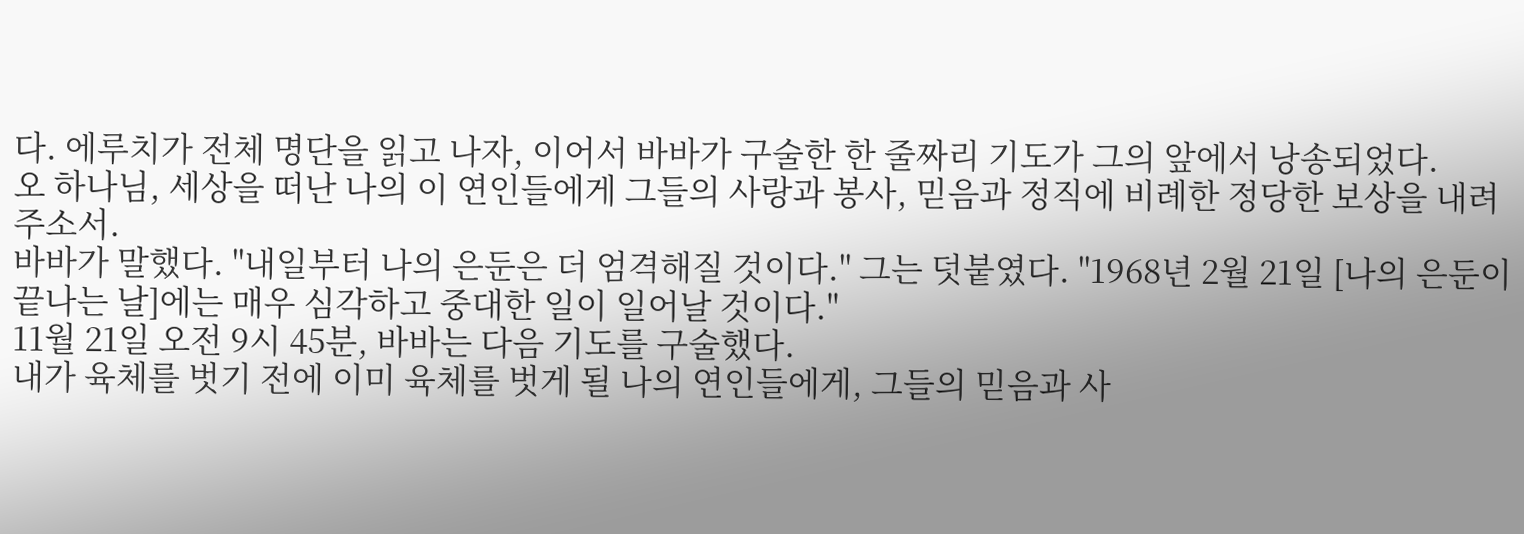다. 에루치가 전체 명단을 읽고 나자, 이어서 바바가 구술한 한 줄짜리 기도가 그의 앞에서 낭송되었다.
오 하나님, 세상을 떠난 나의 이 연인들에게 그들의 사랑과 봉사, 믿음과 정직에 비례한 정당한 보상을 내려 주소서.
바바가 말했다. "내일부터 나의 은둔은 더 엄격해질 것이다." 그는 덧붙였다. "1968년 2월 21일 [나의 은둔이 끝나는 날]에는 매우 심각하고 중대한 일이 일어날 것이다."
11월 21일 오전 9시 45분, 바바는 다음 기도를 구술했다.
내가 육체를 벗기 전에 이미 육체를 벗게 될 나의 연인들에게, 그들의 믿음과 사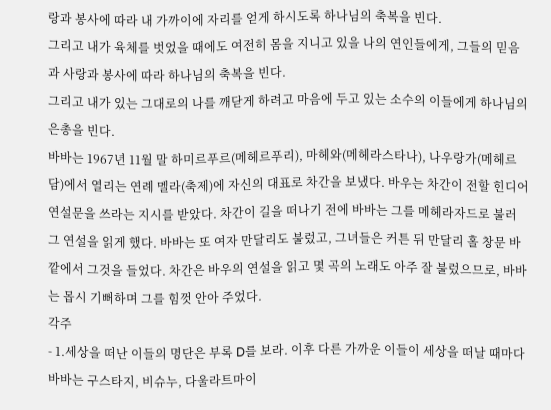랑과 봉사에 따라 내 가까이에 자리를 얻게 하시도록 하나님의 축복을 빈다.
그리고 내가 육체를 벗었을 때에도 여전히 몸을 지니고 있을 나의 연인들에게, 그들의 믿음과 사랑과 봉사에 따라 하나님의 축복을 빈다.
그리고 내가 있는 그대로의 나를 깨닫게 하려고 마음에 두고 있는 소수의 이들에게 하나님의 은총을 빈다.
바바는 1967년 11월 말 하미르푸르(메헤르푸리), 마헤와(메헤라스타나), 나우랑가(메헤르 담)에서 열리는 연례 멜라(축제)에 자신의 대표로 차간을 보냈다. 바우는 차간이 전할 힌디어 연설문을 쓰라는 지시를 받았다. 차간이 길을 떠나기 전에 바바는 그를 메헤라자드로 불러 그 연설을 읽게 했다. 바바는 또 여자 만달리도 불렀고, 그녀들은 커튼 뒤 만달리 홀 창문 바깥에서 그것을 들었다. 차간은 바우의 연설을 읽고 몇 곡의 노래도 아주 잘 불렀으므로, 바바는 몹시 기뻐하며 그를 힘껏 안아 주었다.
각주
- 1.세상을 떠난 이들의 명단은 부록 D를 보라. 이후 다른 가까운 이들이 세상을 떠날 때마다 바바는 구스타지, 비슈누, 다울라트마이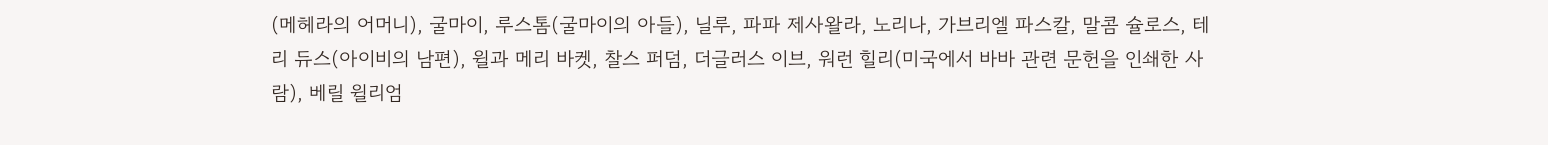(메헤라의 어머니), 굴마이, 루스톰(굴마이의 아들), 닐루, 파파 제사왈라, 노리나, 가브리엘 파스칼, 말콤 슐로스, 테리 듀스(아이비의 남편), 윌과 메리 바켓, 찰스 퍼덤, 더글러스 이브, 워런 힐리(미국에서 바바 관련 문헌을 인쇄한 사람), 베릴 윌리엄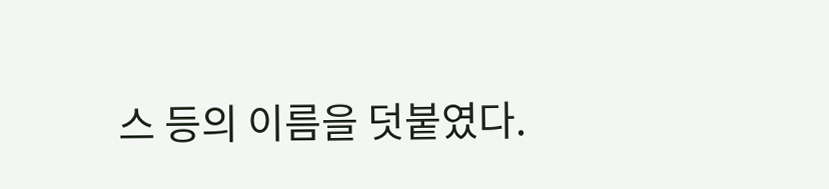스 등의 이름을 덧붙였다.